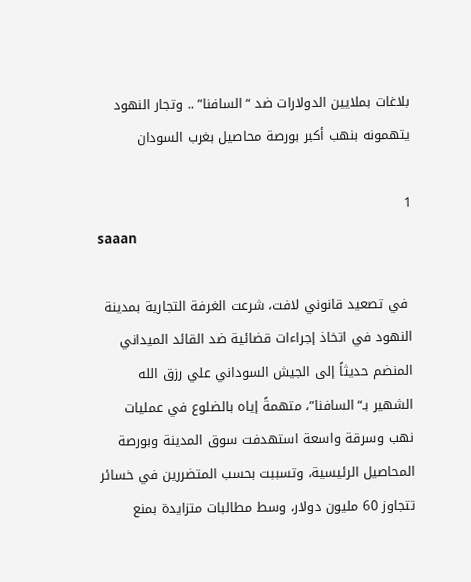بلاغات بملايين الدولارات ضد “السافنا” .. وتجار النهود يتهمونه بنهب أكبر بورصة محاصيل بغرب السودان

1
saaan

 في تصعيد قانوني لافت، شرعت الغرفة التجارية بمدينة النهود في اتخاذ إجراءات قضائية ضد القائد الميداني المنضم حديثاً إلى الجيش السوداني علي رزق الله الشهير بـ“السافنا”، متهمةً إياه بالضلوع في عمليات نهب وسرقة واسعة استهدفت سوق المدينة وبورصة المحاصيل الرئيسية، وتسببت بحسب المتضررين في خسائر تتجاوز 60 مليون دولار، وسط مطالبات متزايدة بمنع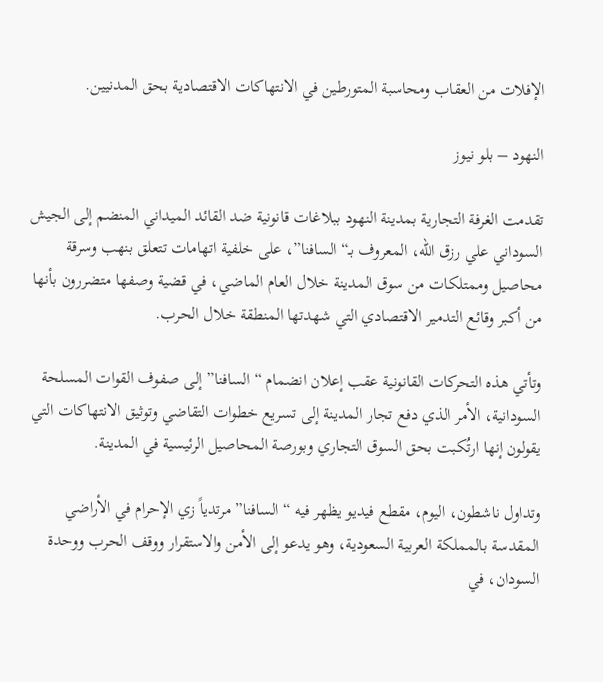الإفلات من العقاب ومحاسبة المتورطين في الانتهاكات الاقتصادية بحق المدنيين.

النهود – بلو نيوز

تقدمت الغرفة التجارية بمدينة النهود ببلاغات قانونية ضد القائد الميداني المنضم إلى الجيش السوداني علي رزق الله، المعروف بـ“السافنا”، على خلفية اتهامات تتعلق بنهب وسرقة محاصيل وممتلكات من سوق المدينة خلال العام الماضي، في قضية وصفها متضررون بأنها من أكبر وقائع التدمير الاقتصادي التي شهدتها المنطقة خلال الحرب.

وتأتي هذه التحركات القانونية عقب إعلان انضمام “السافنا” إلى صفوف القوات المسلحة السودانية، الأمر الذي دفع تجار المدينة إلى تسريع خطوات التقاضي وتوثيق الانتهاكات التي يقولون إنها ارتُكبت بحق السوق التجاري وبورصة المحاصيل الرئيسية في المدينة.

وتداول ناشطون، اليوم، مقطع فيديو يظهر فيه “السافنا” مرتدياً زي الإحرام في الأراضي المقدسة بالمملكة العربية السعودية، وهو يدعو إلى الأمن والاستقرار ووقف الحرب ووحدة السودان، في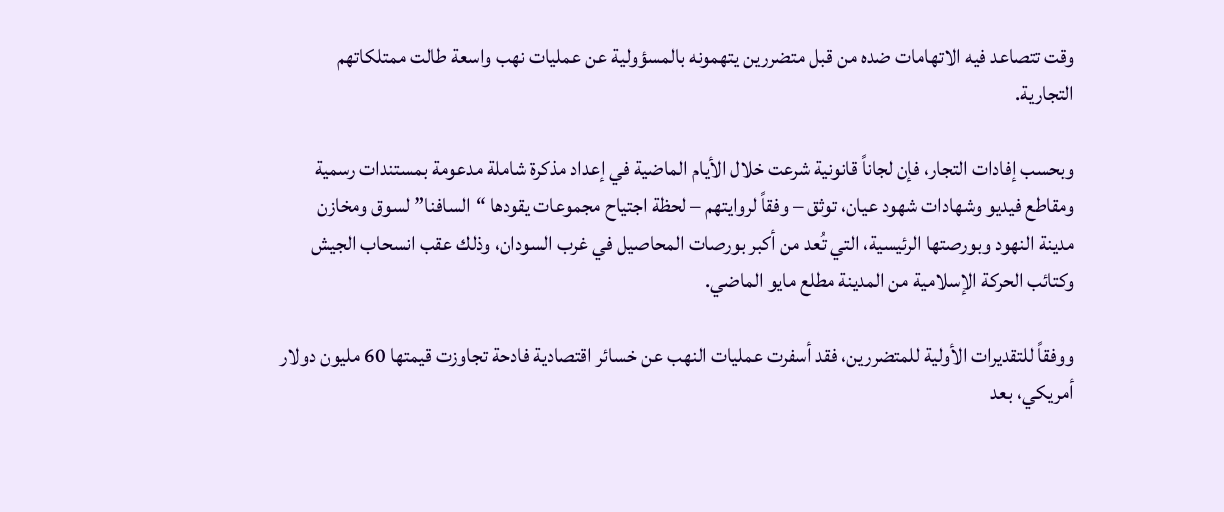وقت تتصاعد فيه الاتهامات ضده من قبل متضررين يتهمونه بالمسؤولية عن عمليات نهب واسعة طالت ممتلكاتهم التجارية.

وبحسب إفادات التجار، فإن لجاناً قانونية شرعت خلال الأيام الماضية في إعداد مذكرة شاملة مدعومة بمستندات رسمية ومقاطع فيديو وشهادات شهود عيان، توثق – وفقاً لروايتهم – لحظة اجتياح مجموعات يقودها “السافنا” لسوق ومخازن مدينة النهود وبورصتها الرئيسية، التي تُعد من أكبر بورصات المحاصيل في غرب السودان، وذلك عقب انسحاب الجيش وكتائب الحركة الإسلامية من المدينة مطلع مايو الماضي.

ووفقاً للتقديرات الأولية للمتضررين، فقد أسفرت عمليات النهب عن خسائر اقتصادية فادحة تجاوزت قيمتها 60 مليون دولار أمريكي، بعد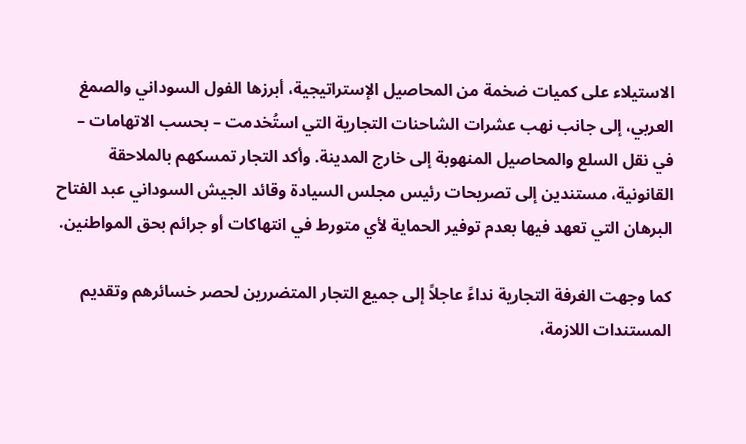الاستيلاء على كميات ضخمة من المحاصيل الإستراتيجية، أبرزها الفول السوداني والصمغ العربي، إلى جانب نهب عشرات الشاحنات التجارية التي استُخدمت – بحسب الاتهامات – في نقل السلع والمحاصيل المنهوبة إلى خارج المدينة. وأكد التجار تمسكهم بالملاحقة القانونية، مستندين إلى تصريحات رئيس مجلس السيادة وقائد الجيش السوداني عبد الفتاح البرهان التي تعهد فيها بعدم توفير الحماية لأي متورط في انتهاكات أو جرائم بحق المواطنين.

كما وجهت الغرفة التجارية نداءً عاجلاً إلى جميع التجار المتضررين لحصر خسائرهم وتقديم المستندات اللازمة،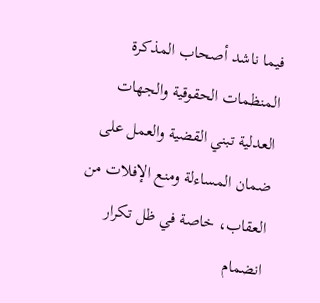فيما ناشد أصحاب المذكرة المنظمات الحقوقية والجهات العدلية تبني القضية والعمل على ضمان المساءلة ومنع الإفلات من العقاب، خاصة في ظل تكرار انضمام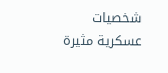شخصيات عسكرية مثيرة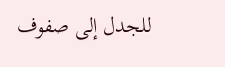للجدل إلى صفوف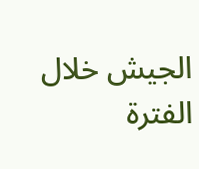الجيش خلال الفترة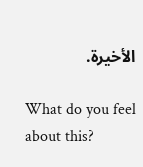الأخيرة.

What do you feel about this?